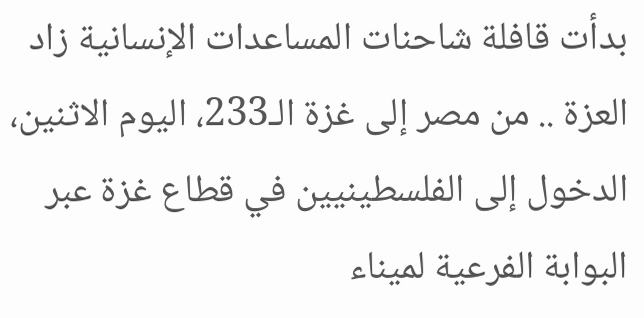بدأت قافلة شاحنات المساعدات الإنسانية زاد العزة .. من مصر إلى غزة الـ233، اليوم الاثنين، الدخول إلى الفلسطينيين في قطاع غزة عبر البوابة الفرعية لميناء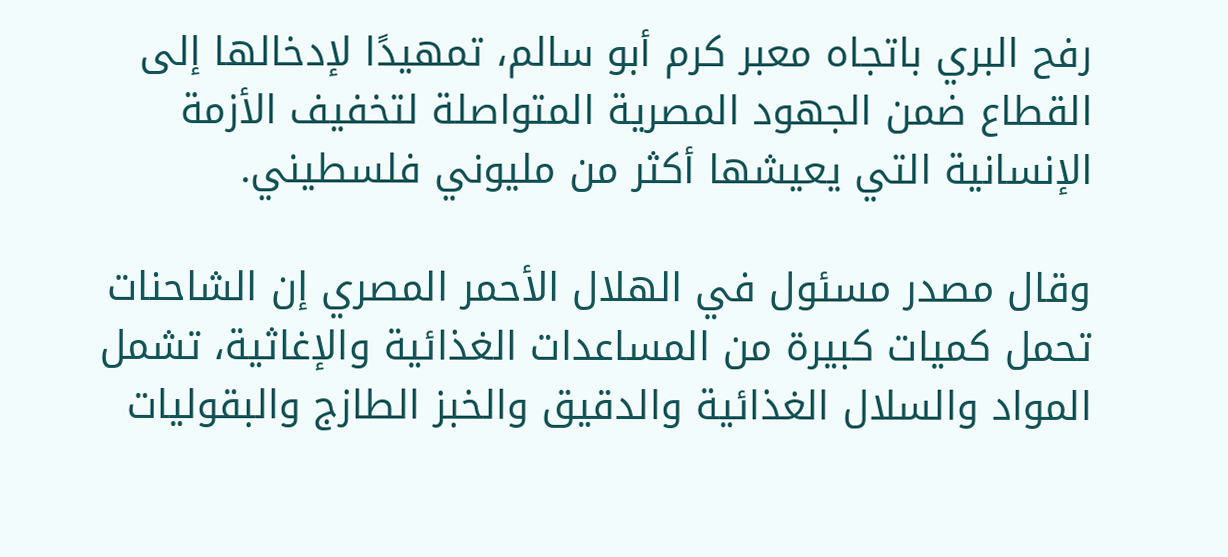رفح البري باتجاه معبر كرم أبو سالم، تمهيدًا لإدخالها إلى القطاع ضمن الجهود المصرية المتواصلة لتخفيف الأزمة الإنسانية التي يعيشها أكثر من مليوني فلسطيني.

وقال مصدر مسئول في الهلال الأحمر المصري إن الشاحنات تحمل كميات كبيرة من المساعدات الغذائية والإغاثية، تشمل المواد والسلال الغذائية والدقيق والخبز الطازج والبقوليات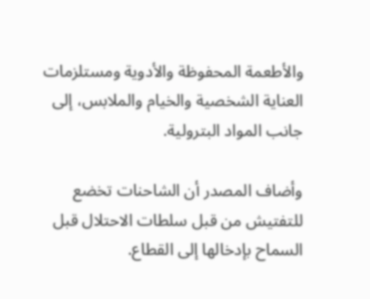والأطعمة المحفوظة والأدوية ومستلزمات العناية الشخصية والخيام والملابس، إلى جانب المواد البترولية.

وأضاف المصدر أن الشاحنات تخضع للتفتيش من قبل سلطات الاحتلال قبل السماح بإدخالها إلى القطاع.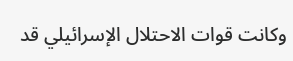وكانت قوات الاحتلال الإسرائيلي قد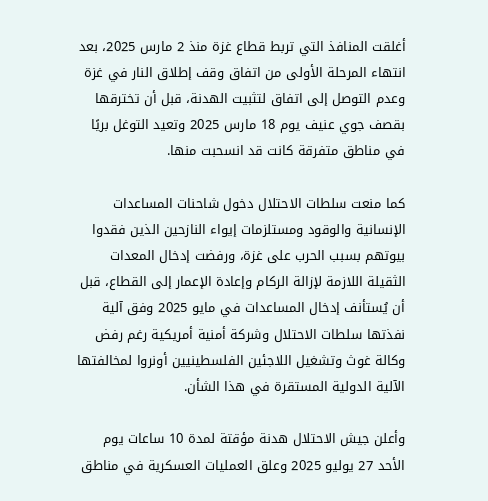أغلقت المنافذ التي تربط قطاع غزة منذ 2 مارس 2025، بعد انتهاء المرحلة الأولى من اتفاق وقف إطلاق النار في غزة وعدم التوصل إلى اتفاق لتثبيت الهدنة، قبل أن تخترقها بقصف جوي عنيف يوم 18 مارس 2025 وتعيد التوغل بريًا في مناطق متفرقة كانت قد انسحبت منها.

كما منعت سلطات الاحتلال دخول شاحنات المساعدات الإنسانية والوقود ومستلزمات إيواء النازحين الذين فقدوا بيوتهم بسبب الحرب على غزة، ورفضت إدخال المعدات الثقيلة اللازمة لإزالة الركام وإعادة الإعمار إلى القطاع، قبل أن يُستأنف إدخال المساعدات في مايو 2025 وفق آلية نفذتها سلطات الاحتلال وشركة أمنية أمريكية رغم رفض وكالة غوث وتشغيل اللاجئين الفلسطينيين أونروا لمخالفتها الآلية الدولية المستقرة في هذا الشأن.

وأعلن جيش الاحتلال هدنة مؤقتة لمدة 10 ساعات يوم الأحد 27 يوليو 2025 وعلق العمليات العسكرية في مناطق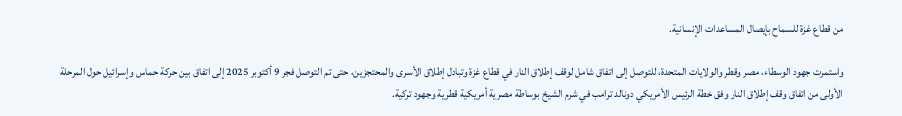من قطاع غزة للسماح بإيصال المساعدات الإنسانية.

واستمرت جهود الوسطاء، مصر وقطر والولايات المتحدة، للتوصل إلى اتفاق شامل لوقف إطلاق النار في قطاع غزة وتبادل إطلاق الأسرى والمحتجزين، حتى تم التوصل فجر 9 أكتوبر 2025 إلى اتفاق بين حركة حماس وإسرائيل حول المرحلة الأولى من اتفاق وقف إطلاق النار وفق خطة الرئيس الأمريكي دونالد ترامب في شرم الشيخ بوساطة مصرية أمريكية قطرية وجهود تركية.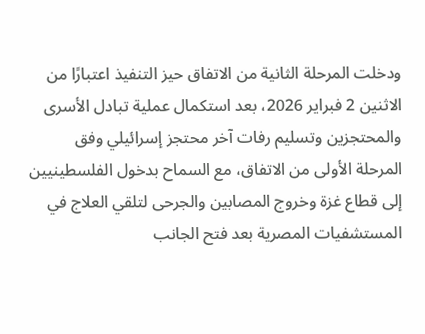ودخلت المرحلة الثانية من الاتفاق حيز التنفيذ اعتبارًا من الاثنين 2 فبراير 2026، بعد استكمال عملية تبادل الأسرى والمحتجزين وتسليم رفات آخر محتجز إسرائيلي وفق المرحلة الأولى من الاتفاق، مع السماح بدخول الفلسطينيين إلى قطاع غزة وخروج المصابين والجرحى لتلقي العلاج في المستشفيات المصرية بعد فتح الجانب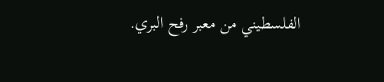الفلسطيني من معبر رفح البري.